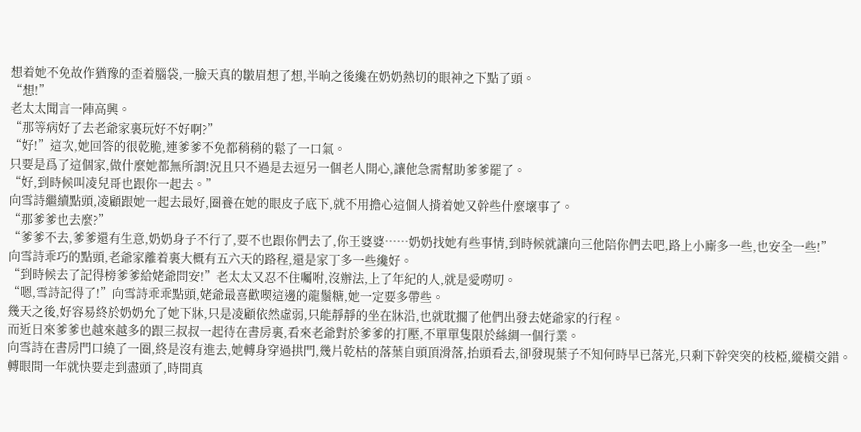想着她不免故作猶豫的歪着腦袋,一臉天真的皺眉想了想,半晌之後纔在奶奶熱切的眼神之下點了頭。
“想!”
老太太聞言一陣高興。
“那等病好了去老爺家裏玩好不好啊?”
“好!”這次,她回答的很乾脆,連爹爹不免都稍稍的鬆了一口氣。
只要是爲了這個家,做什麼她都無所謂!況且只不過是去逗另一個老人開心,讓他急需幫助爹爹罷了。
“好,到時候叫凌兒哥也跟你一起去。”
向雪詩繼續點頭,凌顧跟她一起去最好,圈養在她的眼皮子底下,就不用擔心這個人揹着她又幹些什麼壞事了。
“那爹爹也去麼?”
“爹爹不去,爹爹還有生意,奶奶身子不行了,要不也跟你們去了,你王婆婆……奶奶找她有些事情,到時候就讓向三他陪你們去吧,路上小廝多一些,也安全一些!”
向雪詩乖巧的點頭,老爺家離着裏大概有五六天的路程,還是家丁多一些纔好。
“到時候去了記得榜爹爹給姥爺問安!”老太太又忍不住囑咐,沒辦法,上了年紀的人,就是愛嘮叨。
“嗯,雪詩記得了!”向雪詩乖乖點頭,姥爺最喜歡喫這邊的龍鬚糖,她一定要多帶些。
幾天之後,好容易終於奶奶允了她下牀,只是凌顧依然虛弱,只能靜靜的坐在牀沿,也就耽擱了他們出發去姥爺家的行程。
而近日來爹爹也越來越多的跟三叔叔一起待在書房裏,看來老爺對於爹爹的打壓,不單單隻限於絲綢一個行業。
向雪詩在書房門口繞了一圈,終是沒有進去,她轉身穿過拱門,幾片乾枯的落葉自頭頂滑落,抬頭看去,卻發現葉子不知何時早已落光,只剩下幹突突的枝椏,縱橫交錯。
轉眼間一年就快要走到盡頭了,時間真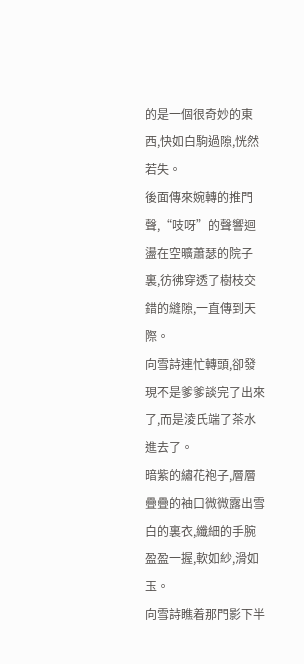的是一個很奇妙的東西,快如白駒過隙,恍然若失。
後面傳來婉轉的推門聲,“吱呀”的聲響迴盪在空曠蕭瑟的院子裏,彷彿穿透了樹枝交錯的縫隙,一直傳到天際。
向雪詩連忙轉頭,卻發現不是爹爹談完了出來了,而是淩氏端了茶水進去了。
暗紫的繡花袍子,層層疊疊的袖口微微露出雪白的裏衣,纖細的手腕盈盈一握,軟如紗,滑如玉。
向雪詩瞧着那門影下半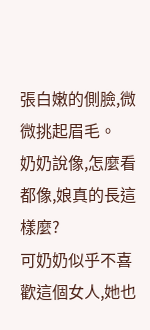張白嫩的側臉,微微挑起眉毛。
奶奶說像,怎麼看都像,娘真的長這樣麼?
可奶奶似乎不喜歡這個女人,她也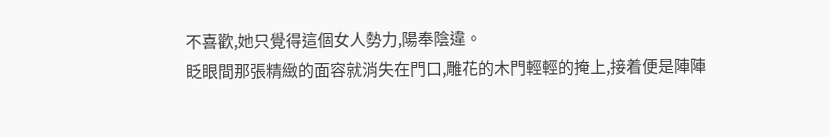不喜歡,她只覺得這個女人勢力,陽奉陰違。
眨眼間那張精緻的面容就消失在門口,雕花的木門輕輕的掩上,接着便是陣陣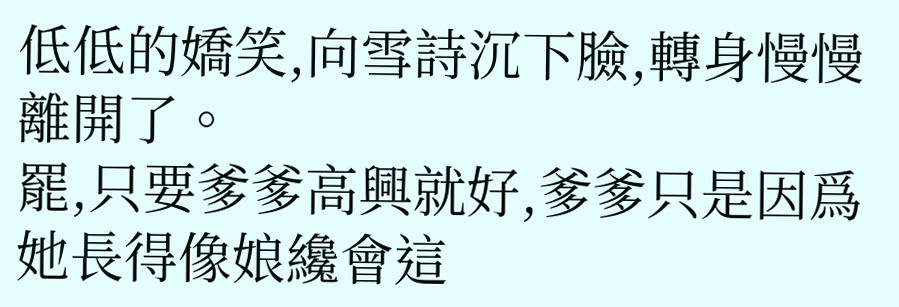低低的嬌笑,向雪詩沉下臉,轉身慢慢離開了。
罷,只要爹爹高興就好,爹爹只是因爲她長得像娘纔會這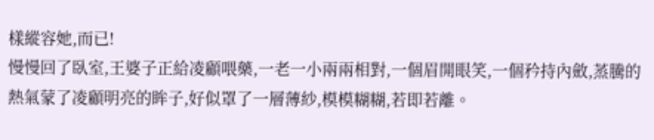樣縱容她,而已!
慢慢回了臥室,王婆子正給凌顧喂藥,一老一小兩兩相對,一個眉開眼笑,一個矜持內斂,蒸騰的熱氣蒙了凌顧明亮的眸子,好似罩了一層薄紗,模模糊糊,若即若離。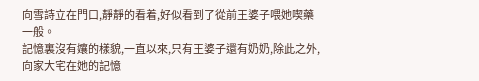向雪詩立在門口,靜靜的看着,好似看到了從前王婆子喂她喫藥一般。
記憶裏沒有孃的樣貌,一直以來,只有王婆子還有奶奶,除此之外,向家大宅在她的記憶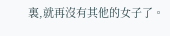裏,就再沒有其他的女子了。